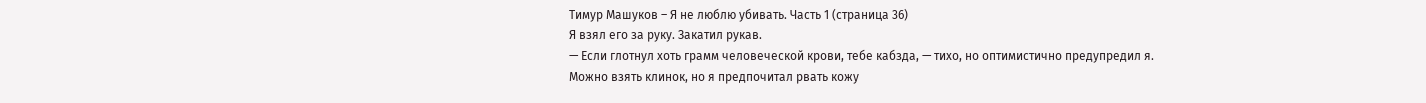Тимур Машуков – Я не люблю убивать. Часть 1 (страница 36)
Я взял его за руку. Закатил рукав.
— Если глотнул хоть грамм человеческой крови, тебе кабзда, — тихо, но оптимистично предупредил я.
Можно взять клинок, но я предпочитал рвать кожу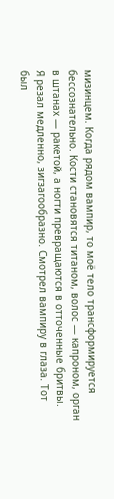мизинцем. Когда рядом вампир, то моё тело трансформируется бессознательно. Кости становятся титаном, волос — капроном, орган в штанах — ракетой, а ногти превращаются в отточенные бритвы.
Я резал медленно, зигзагообразно. Смотрел вампиру в глаза. Тот был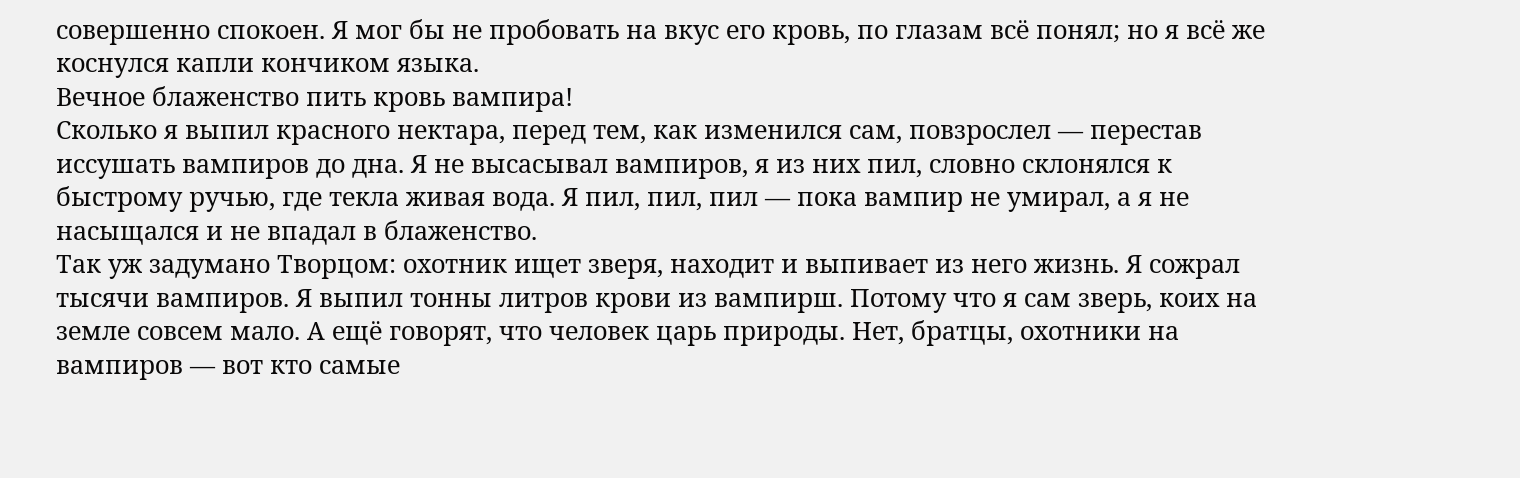совершенно спокоен. Я мог бы не пробовать на вкус его кровь, по глазам всё понял; но я всё же коснулся капли кончиком языка.
Вечное блаженство пить кровь вампира!
Сколько я выпил красного нектара, перед тем, как изменился сам, повзрослел — перестав иссушать вампиров до дна. Я не высасывал вампиров, я из них пил, словно склонялся к быстрому ручью, где текла живая вода. Я пил, пил, пил — пока вампир не умирал, а я не насыщался и не впадал в блаженство.
Так уж задумано Творцом: охотник ищет зверя, находит и выпивает из него жизнь. Я сожрал тысячи вампиров. Я выпил тонны литров крови из вампирш. Потому что я сам зверь, коих на земле совсем мало. А ещё говорят, что человек царь природы. Нет, братцы, охотники на вампиров — вот кто самые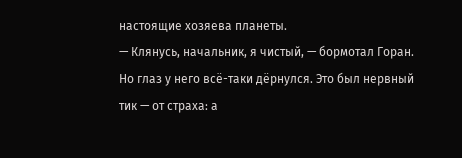настоящие хозяева планеты.
— Клянусь, начальник, я чистый, — бормотал Горан.
Но глаз у него всё-таки дёрнулся. Это был нервный тик — от страха: а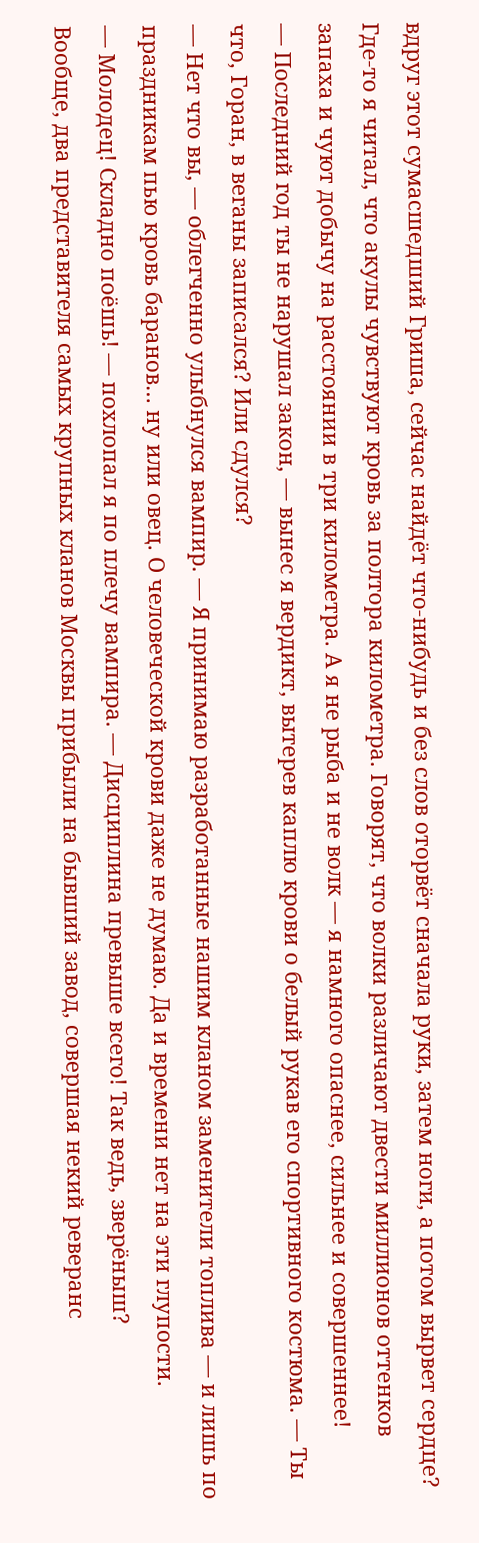вдруг этот сумасшедший Гриша, сейчас найдёт что-нибудь и без слов оторвёт сначала руки, затем ноги, а потом вырвет сердце?
Где-то я читал, что акулы чувствуют кровь за полтора километра. Говорят, что волки различают двести миллионов оттенков запаха и чуют добычу на расстоянии в три километра. А я не рыба и не волк — я намного опаснее, сильнее и совершеннее!
— Последний год ты не нарушал закон, — вынес я вердикт, вытерев каплю крови о белый рукав его спортивного костюма. — Ты что, Горан, в веганы записался? Или сдулся?
— Нет что вы, — облегченно улыбнулся вампир. — Я принимаю разработанные нашим кланом заменители топлива — и лишь по праздникам пью кровь баранов… ну или овец. О человеческой крови даже не думаю. Да и времени нет на эти глупости.
— Молодец! Складно поёшь! — похлопал я по плечу вампира. — Дисциплина превыше всего! Так ведь, зверёныш?
Вообще, два представителя самых крупных кланов Москвы прибыли на бывший завод, совершая некий реверанс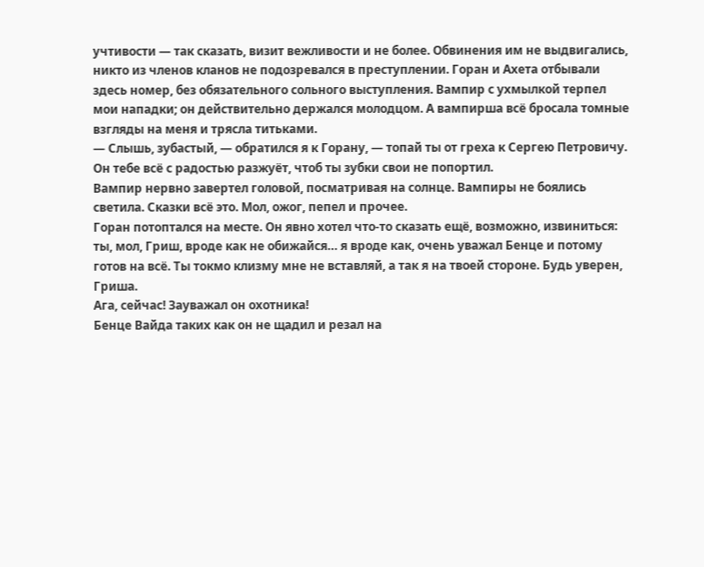учтивости — так сказать, визит вежливости и не более. Обвинения им не выдвигались, никто из членов кланов не подозревался в преступлении. Горан и Ахета отбывали здесь номер, без обязательного сольного выступления. Вампир с ухмылкой терпел мои нападки; он действительно держался молодцом. А вампирша всё бросала томные взгляды на меня и трясла титьками.
— Слышь, зубастый, — обратился я к Горану, — топай ты от греха к Сергею Петровичу. Он тебе всё с радостью разжуёт, чтоб ты зубки свои не попортил.
Вампир нервно завертел головой, посматривая на солнце. Вампиры не боялись светила. Сказки всё это. Мол, ожог, пепел и прочее.
Горан потоптался на месте. Он явно хотел что-то сказать ещё, возможно, извиниться: ты, мол, Гриш, вроде как не обижайся… я вроде как, очень уважал Бенце и потому готов на всё. Ты токмо клизму мне не вставляй, а так я на твоей стороне. Будь уверен, Гриша.
Ага, сейчас! Зауважал он охотника!
Бенце Вайда таких как он не щадил и резал на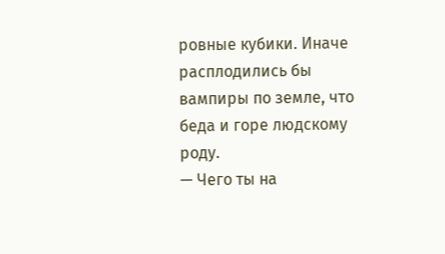ровные кубики. Иначе расплодились бы вампиры по земле, что беда и горе людскому роду.
— Чего ты на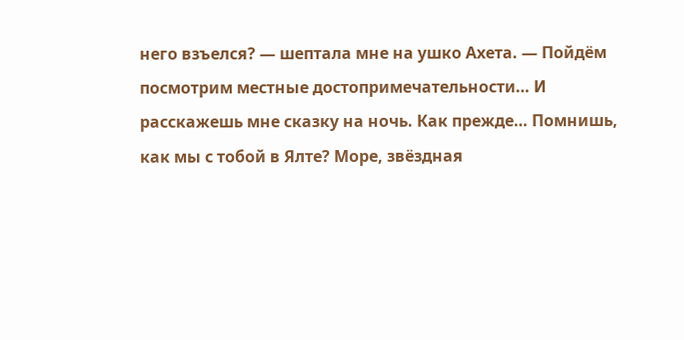него взъелся? — шептала мне на ушко Ахета. — Пойдём посмотрим местные достопримечательности… И расскажешь мне сказку на ночь. Как прежде… Помнишь, как мы с тобой в Ялте? Море, звёздная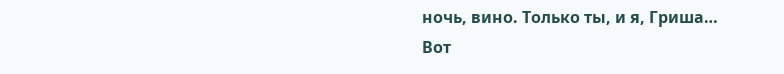ночь, вино. Только ты, и я, Гриша…
Вот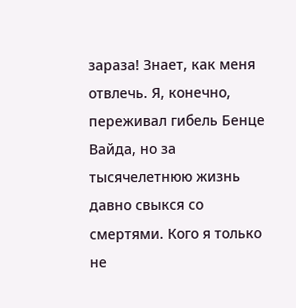зараза! Знает, как меня отвлечь. Я, конечно, переживал гибель Бенце Вайда, но за тысячелетнюю жизнь давно свыкся со смертями. Кого я только не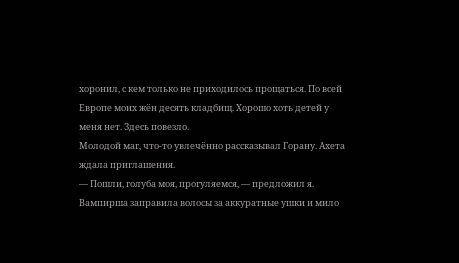хоронил, с кем только не приходилось прощаться. По всей Европе моих жён десять кладбищ. Хорошо хоть детей у меня нет. Здесь повезло.
Молодой маг, что-то увлечённо рассказывал Горану. Ахета ждала приглашения.
— Пошли, голуба моя, прогуляемся, — предложил я.
Вампирша заправила волосы за аккуратные ушки и мило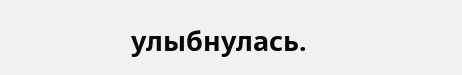улыбнулась.